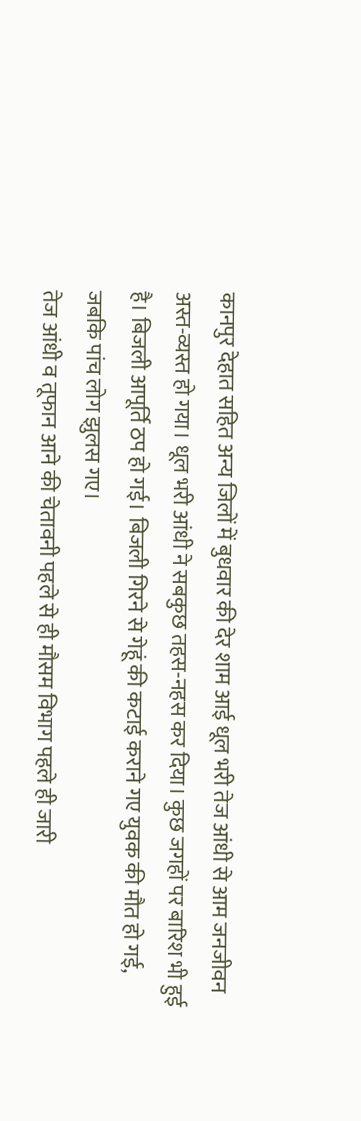कानपुर देहात सहित अन्य जिलों में बुधवार की देर शाम आई धूल भरी तेज आंधी से आम जनजीवन अस्त-व्यस्त हो गया। धूल भरी आंधी ने सबकुछ तहस-नहस कर दिया। कुछ जगहों पर बारिश भी हुई है। बिजली आपूर्ति ठप हो गई। बिजली गिरने से गेहूं की कटाई कराने गए युवक की मौत हो गई, जबकि पांच लोग झुलस गए।
तेज आंधी व तूफान आने की चेतावनी पहले से ही मौसम विभाग पहले ही जारी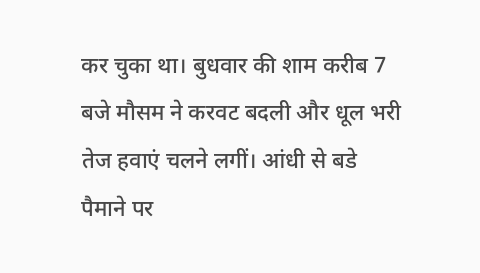कर चुका था। बुधवार की शाम करीब 7 बजे मौसम ने करवट बदली और धूल भरी तेज हवाएं चलने लगीं। आंधी से बडे पैमाने पर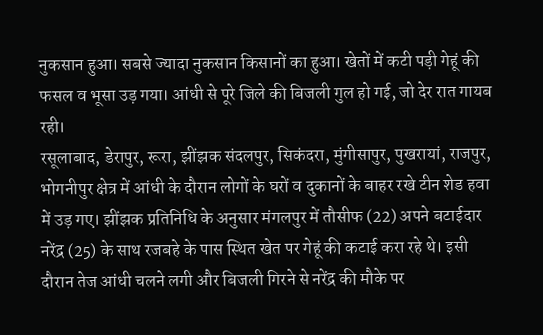नुकसान हुआ। सबसे ज्यादा नुकसान किसानों का हुआ। खेतों में कटी पड़ी गेहूं की फसल व भूसा उड़ गया। आंधी से पूरे जिले की बिजली गुल हो गई, जो देर रात गायब रही।
रसूलाबाद, डेरापुर, रूरा, झींझक संदलपुर, सिकंदरा, मुंगीसापुर, पुखरायां, राजपुर, भोगनीपुर क्षेत्र में आंधी के दौरान लोगों के घरों व दुकानों के बाहर रखे टीन शेड हवा में उड़ गए। झींझक प्रतिनिधि के अनुसार मंगलपुर में तौसीफ (22) अपने बटाईदार नरेंद्र (25) के साथ रजबहे के पास स्थित खेत पर गेहूं की कटाई करा रहे थे। इसी दौरान तेज आंधी चलने लगी और बिजली गिरने से नरेंद्र की मौके पर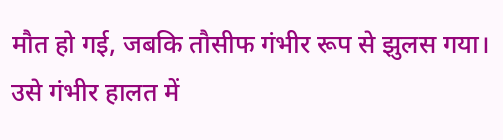मौत हो गई, जबकि तौसीफ गंभीर रूप से झुलस गया।
उसे गंभीर हालत में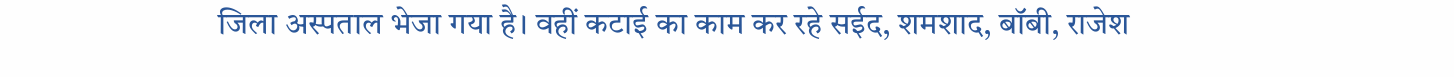जिला अस्पताल भेजा गया है। वहीं कटाई का काम कर रहे सईद, शमशाद, बॉबी, राजेश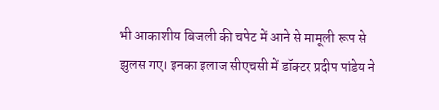भी आकाशीय बिजली की चपेट में आने से मामूली रूप से झुलस गए। इनका इलाज सीएचसी में डॉक्टर प्रदीप पांडेय ने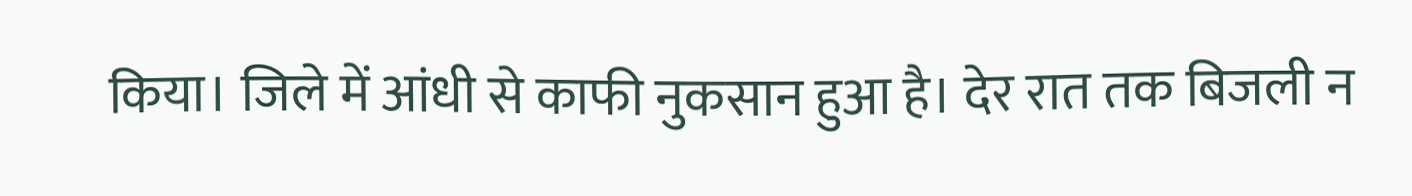किया। जिले में आंधी से काफी नुकसान हुआ है। देर रात तक बिजली न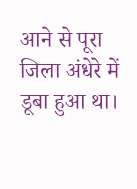आने से पूरा जिला अंधेरे में डूबा हुआ था।